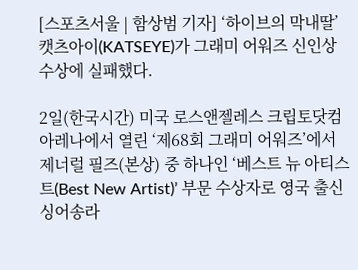[스포츠서울 | 함상범 기자] ‘하이브의 막내딸’ 캣츠아이(KATSEYE)가 그래미 어워즈 신인상 수상에 실패했다.

2일(한국시간) 미국 로스앤젤레스 크립토닷컴 아레나에서 열린 ‘제68회 그래미 어워즈’에서 제너럴 필즈(본상) 중 하나인 ‘베스트 뉴 아티스트(Best New Artist)’ 부문 수상자로 영국 출신 싱어송라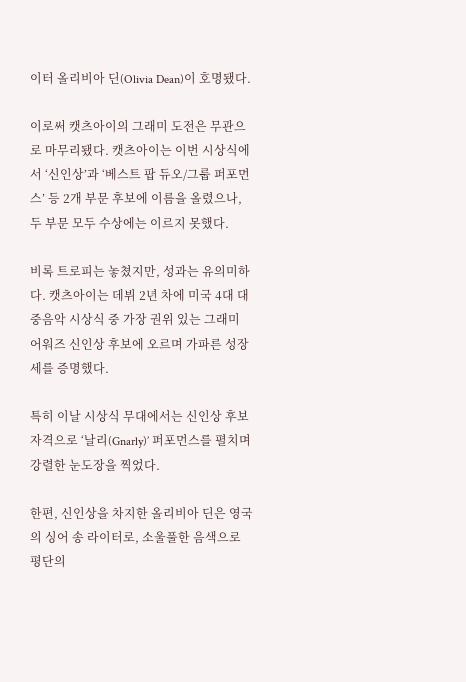이터 올리비아 딘(Olivia Dean)이 호명됐다.

이로써 캣츠아이의 그래미 도전은 무관으로 마무리됐다. 캣츠아이는 이번 시상식에서 ‘신인상’과 ‘베스트 팝 듀오/그룹 퍼포먼스’ 등 2개 부문 후보에 이름을 올렸으나, 두 부문 모두 수상에는 이르지 못했다.

비록 트로피는 놓쳤지만, 성과는 유의미하다. 캣츠아이는 데뷔 2년 차에 미국 4대 대중음악 시상식 중 가장 권위 있는 그래미 어워즈 신인상 후보에 오르며 가파른 성장세를 증명했다.

특히 이날 시상식 무대에서는 신인상 후보 자격으로 ‘날리(Gnarly)’ 퍼포먼스를 펼치며 강렬한 눈도장을 찍었다.

한편, 신인상을 차지한 올리비아 딘은 영국의 싱어 송 라이터로, 소울풀한 음색으로 평단의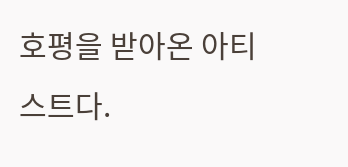호평을 받아온 아티스트다.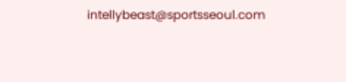intellybeast@sportsseoul.com